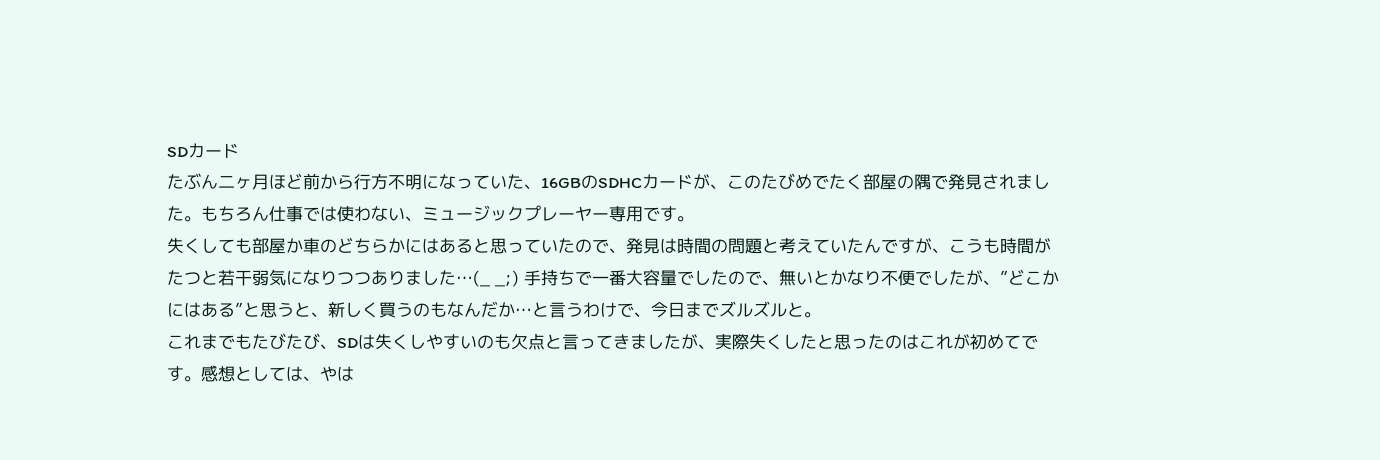SDカード
たぶん二ヶ月ほど前から行方不明になっていた、16GBのSDHCカードが、このたびめでたく部屋の隅で発見されました。もちろん仕事では使わない、ミュージックプレーヤー専用です。
失くしても部屋か車のどちらかにはあると思っていたので、発見は時間の問題と考えていたんですが、こうも時間がたつと若干弱気になりつつありました…(_ _;) 手持ちで一番大容量でしたので、無いとかなり不便でしたが、”どこかにはある”と思うと、新しく買うのもなんだか…と言うわけで、今日までズルズルと。
これまでもたびたび、SDは失くしやすいのも欠点と言ってきましたが、実際失くしたと思ったのはこれが初めてです。感想としては、やは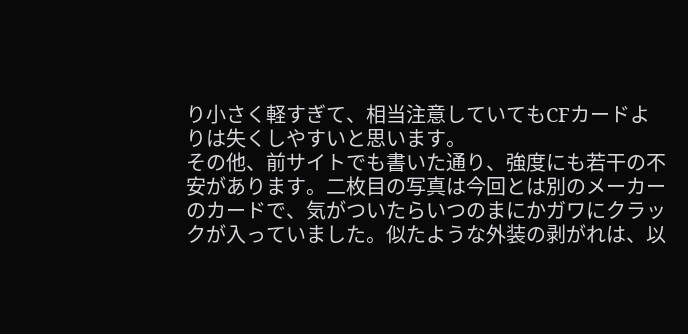り小さく軽すぎて、相当注意していてもCFカードよりは失くしやすいと思います。
その他、前サイトでも書いた通り、強度にも若干の不安があります。二枚目の写真は今回とは別のメーカーのカードで、気がついたらいつのまにかガワにクラックが入っていました。似たような外装の剥がれは、以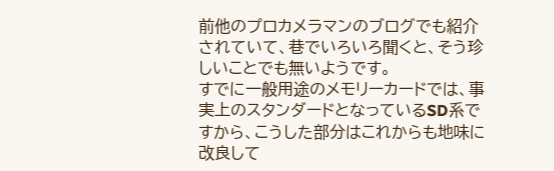前他のプロカメラマンのブログでも紹介されていて、巷でいろいろ聞くと、そう珍しいことでも無いようです。
すでに一般用途のメモリーカードでは、事実上のスタンダードとなっているSD系ですから、こうした部分はこれからも地味に改良して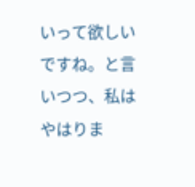いって欲しいですね。と言いつつ、私はやはりま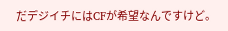だデジイチにはCFが希望なんですけど。